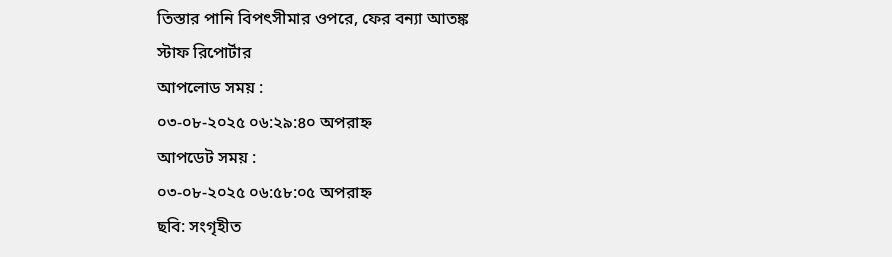তিস্তার পানি বিপৎসীমার ওপরে, ফের বন্যা আতঙ্ক
স্টাফ রিপোর্টার
আপলোড সময় :
০৩-০৮-২০২৫ ০৬:২৯:৪০ অপরাহ্ন
আপডেট সময় :
০৩-০৮-২০২৫ ০৬:৫৮:০৫ অপরাহ্ন
ছবি: সংগৃহীত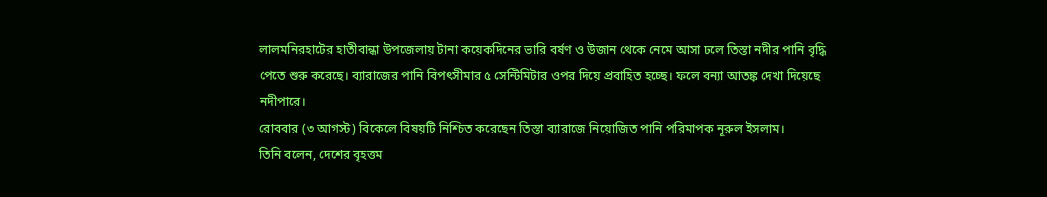লালমনিরহাটের হাতীবান্ধা উপজেলায় টানা কয়েকদিনের ভারি বর্ষণ ও উজান থেকে নেমে আসা ঢলে তিস্তা নদীর পানি বৃদ্ধি পেতে শুরু করেছে। ব্যারাজের পানি বিপৎসীমার ৫ সেন্টিমিটার ওপর দিয়ে প্রবাহিত হচ্ছে। ফলে বন্যা আতঙ্ক দেখা দিয়েছে নদীপারে।
রোববার (৩ আগস্ট) বিকেলে বিষয়টি নিশ্চিত করেছেন তিস্তা ব্যারাজে নিয়োজিত পানি পরিমাপক নূরুল ইসলাম।
তিনি বলেন, দেশের বৃহত্তম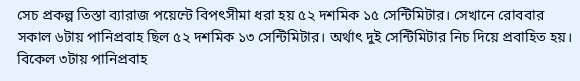সেচ প্রকল্প তিস্তা ব্যারাজ পয়েন্টে বিপৎসীমা ধরা হয় ৫২ দশমিক ১৫ সেন্টিমিটার। সেখানে রোববার সকাল ৬টায় পানিপ্রবাহ ছিল ৫২ দশমিক ১৩ সেন্টিমিটার। অর্থাৎ দুই সেন্টিমিটার নিচ দিয়ে প্রবাহিত হয়। বিকেল ৩টায় পানিপ্রবাহ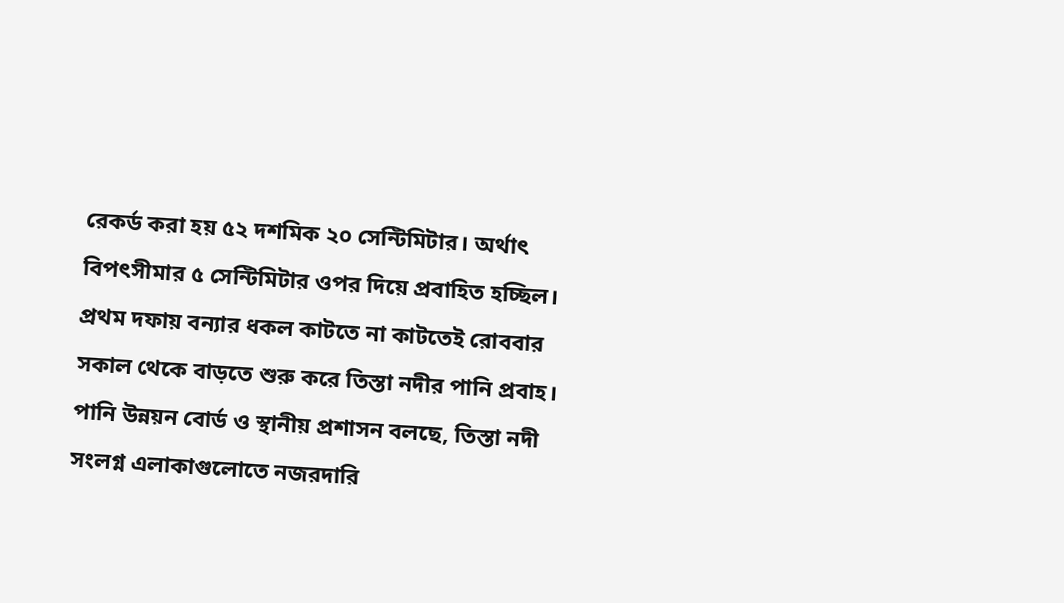রেকর্ড করা হয় ৫২ দশমিক ২০ সেন্টিমিটার। অর্থাৎ বিপৎসীমার ৫ সেন্টিমিটার ওপর দিয়ে প্রবাহিত হচ্ছিল।
প্রথম দফায় বন্যার ধকল কাটতে না কাটতেই রোববার সকাল থেকে বাড়তে শুরু করে তিস্তা নদীর পানি প্রবাহ।
পানি উন্নয়ন বোর্ড ও স্থানীয় প্রশাসন বলছে, তিস্তা নদী সংলগ্ন এলাকাগুলোতে নজরদারি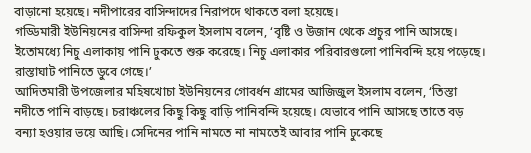বাড়ানো হয়েছে। নদীপারের বাসিন্দাদের নিরাপদে থাকতে বলা হয়েছে।
গড্ডিমারী ইউনিয়নের বাসিন্দা রফিকুল ইসলাম বলেন, ‘বৃষ্টি ও উজান থেকে প্রচুর পানি আসছে। ইতোমধ্যে নিচু এলাকায় পানি ঢুকতে শুরু করেছে। নিচু এলাকার পরিবারগুলো পানিবন্দি হয়ে পড়েছে। রাস্তাঘাট পানিতে ডুবে গেছে।’
আদিতমারী উপজেলার মহিষখোচা ইউনিয়নের গোবর্ধন গ্রামের আজিজুল ইসলাম বলেন, ‘তিস্তা নদীতে পানি বাড়ছে। চরাঞ্চলের কিছু কিছু বাড়ি পানিবন্দি হয়েছে। যেভাবে পানি আসছে তাতে বড় বন্যা হওয়ার ভয়ে আছি। সেদিনের পানি নামতে না নামতেই আবার পানি ঢুকেছে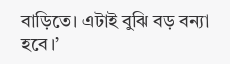বাড়িতে। এটাই বুঝি বড় বন্যা হবে।’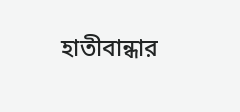হাতীবান্ধার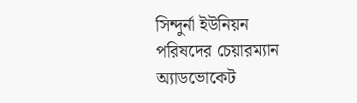সিন্দুর্না ইউনিয়ন পরিষদের চেয়ারম্যান অ্যাডভোকেট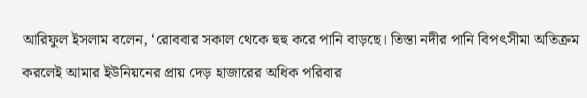আরিফুল ইসলাম বলেন, ‘রোববার সকাল থেকে হুহু করে পানি বাড়ছে। তিস্তা নদীর পানি বিপৎসীমা অতিক্রম করলেই আমার ইউনিয়নের প্রায় দেড় হাজারের অধিক পরিবার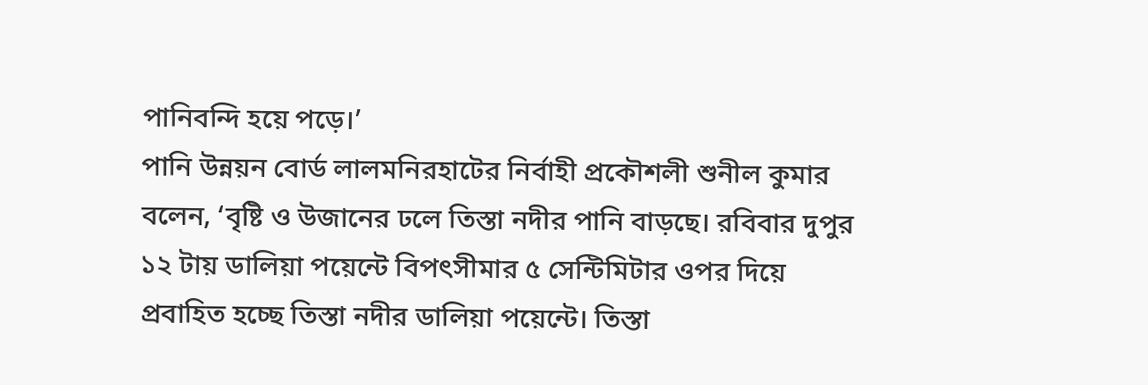পানিবন্দি হয়ে পড়ে।’
পানি উন্নয়ন বোর্ড লালমনিরহাটের নির্বাহী প্রকৌশলী শুনীল কুমার বলেন, ‘বৃষ্টি ও উজানের ঢলে তিস্তা নদীর পানি বাড়ছে। রবিবার দুপুর ১২ টায় ডালিয়া পয়েন্টে বিপৎসীমার ৫ সেন্টিমিটার ওপর দিয়ে প্রবাহিত হচ্ছে তিস্তা নদীর ডালিয়া পয়েন্টে। তিস্তা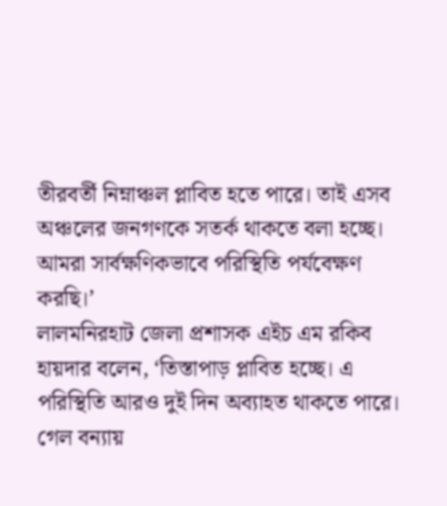তীরবর্তী নিম্নাঞ্চল প্লাবিত হতে পারে। তাই এসব অঞ্চলের জনগণকে সতর্ক থাকতে বলা হচ্ছে। আমরা সার্বক্ষণিকভাবে পরিস্থিতি পর্যবেক্ষণ করছি।’
লালমনিরহাট জেলা প্রশাসক এইচ এম রকিব হায়দার বলেন, ‘তিস্তাপাড় প্লাবিত হচ্ছে। এ পরিস্থিতি আরও দুই দিন অব্যাহত থাকতে পারে। গেল বন্যায়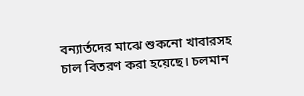বন্যার্তদের মাঝে শুকনো খাবারসহ চাল বিতরণ করা হয়েছে। চলমান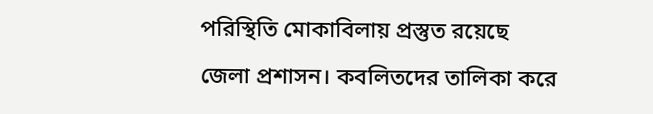পরিস্থিতি মোকাবিলায় প্রস্তুত রয়েছে জেলা প্রশাসন। কবলিতদের তালিকা করে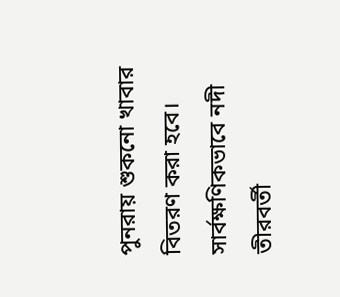পুনরায় শুকনো খাবার বিতরণ করা হবে। সার্বক্ষণিকভাবে নদী তীরবর্তী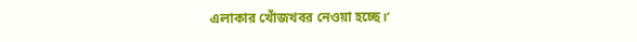এলাকার খোঁজখবর নেওয়া হচ্ছে।’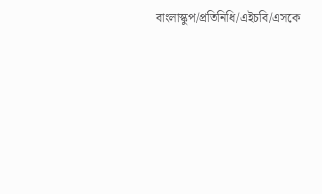বাংলাস্কুপ/প্রতিনিধি/এইচবি/এসকে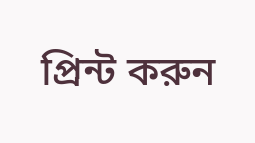প্রিন্ট করুন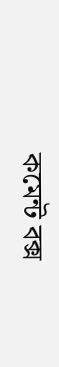কমেন্ট বক্স